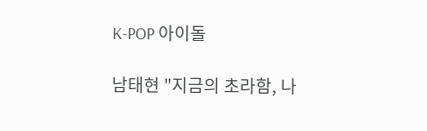K-POP 아이돌

남태현 "지금의 초라함, 나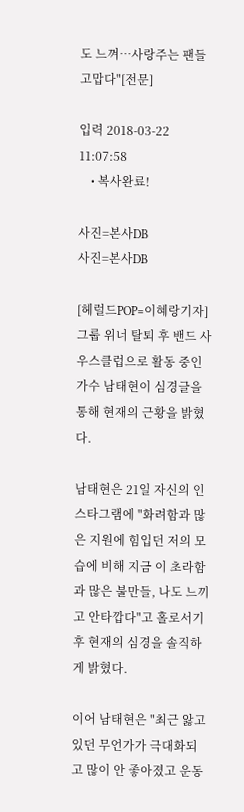도 느껴…사랑주는 팬들 고맙다"[전문]

입력 2018-03-22 11:07:58
    • 복사완료!

사진=본사DB
사진=본사DB

[헤럴드POP=이혜랑기자] 그룹 위너 탈퇴 후 밴드 사우스클럽으로 활동 중인 가수 남태현이 심경글을 통해 현재의 근황을 밝혔다.

남태현은 21일 자신의 인스타그램에 "화려함과 많은 지원에 힘입던 저의 모습에 비해 지금 이 초라함과 많은 불만들, 나도 느끼고 안타깝다"고 홀로서기 후 현재의 심경을 솔직하게 밝혔다.

이어 남태현은 "최근 앓고 있던 무언가가 극대화되고 많이 안 좋아졌고 운동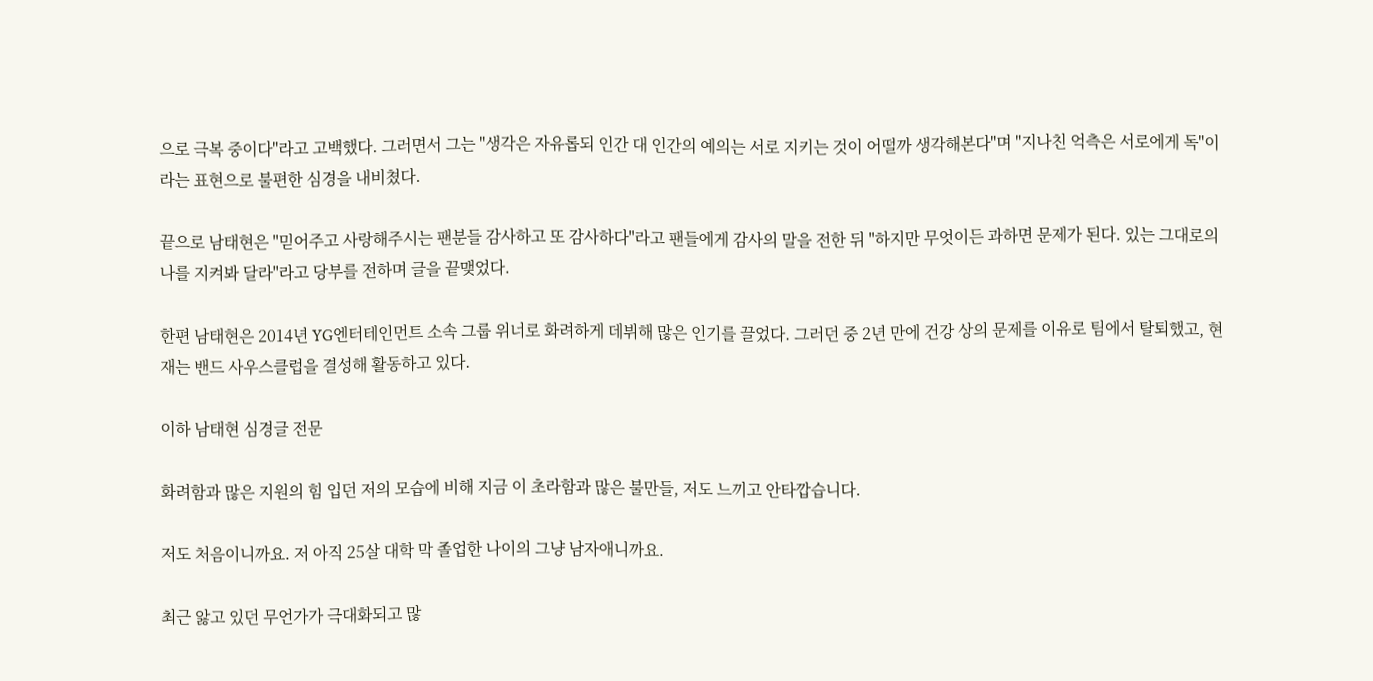으로 극복 중이다"라고 고백했다. 그러면서 그는 "생각은 자유롭되 인간 대 인간의 예의는 서로 지키는 것이 어떨까 생각해본다"며 "지나친 억측은 서로에게 독"이라는 표현으로 불편한 심경을 내비쳤다.

끝으로 남태현은 "믿어주고 사랑해주시는 팬분들 감사하고 또 감사하다"라고 팬들에게 감사의 말을 전한 뒤 "하지만 무엇이든 과하면 문제가 된다. 있는 그대로의 나를 지켜봐 달라"라고 당부를 전하며 글을 끝맺었다.

한편 남태현은 2014년 YG엔터테인먼트 소속 그룹 위너로 화려하게 데뷔해 많은 인기를 끌었다. 그러던 중 2년 만에 건강 상의 문제를 이유로 팀에서 탈퇴했고, 현재는 밴드 사우스클럽을 결성해 활동하고 있다.

이하 남태현 심경글 전문

화려함과 많은 지원의 힘 입던 저의 모습에 비해 지금 이 초라함과 많은 불만들, 저도 느끼고 안타깝습니다.

저도 처음이니까요. 저 아직 25살 대학 막 졸업한 나이의 그냥 남자애니까요.

최근 앓고 있던 무언가가 극대화되고 많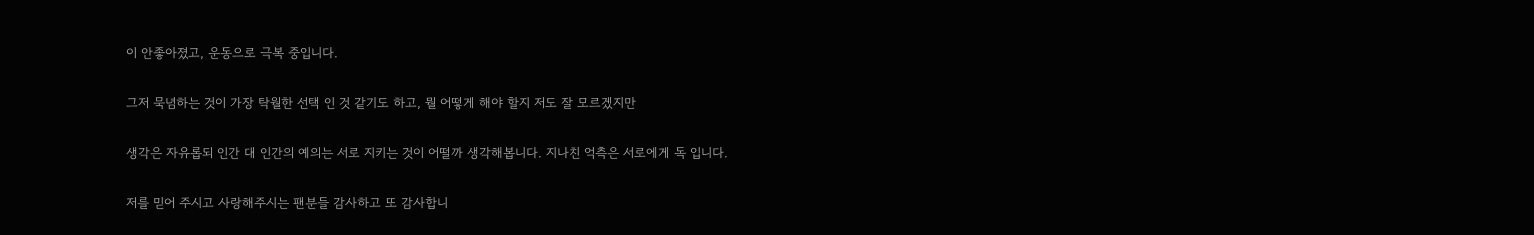이 안좋아졌고, 운동으로 극복 중입니다.

그저 묵념하는 것이 가장 탁월한 선택 인 것 같기도 하고, 뭘 어떻게 해야 할지 저도 잘 모르겠지만

생각은 자유롭되 인간 대 인간의 예의는 서로 지키는 것이 어떨까 생각해봅니다. 지나친 억측은 서로에게 독 입니다.

저를 믿어 주시고 사랑해주시는 팬분들 감사하고 또 감사합니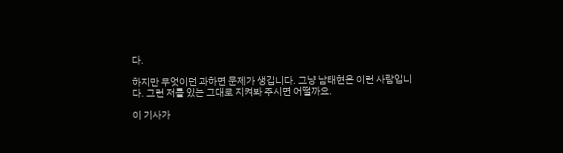다.

하지만 무엇이던 과하면 문제가 생깁니다. 그냥 남태현은 이런 사람입니다. 그런 저를 있는 그대로 지켜봐 주시면 어떨까요.

이 기사가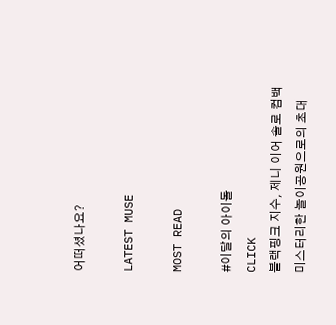어떠셨나요?

LATEST MUSE

MOST READ

#이달의 아이돌
CLICK
블랙핑크 지수, 제니 이어 솔로 컴백
미스터리한 놀이공원으로의 초대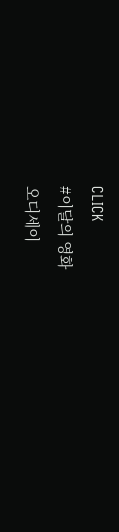CLICK
#이달의 영화
오디세이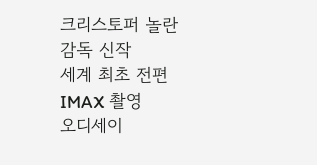크리스토퍼 놀란 감독 신작
세계 최초 전편 IMAX 촬영
오디세이